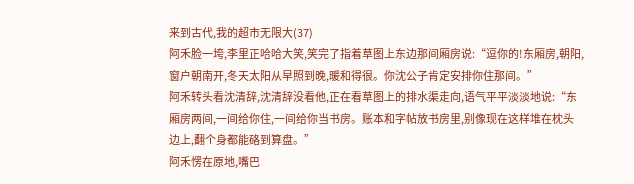来到古代,我的超市无限大(37)
阿禾脸一垮,李里正哈哈大笑,笑完了指着草图上东边那间厢房说:“逗你的!东厢房,朝阳,窗户朝南开,冬天太阳从早照到晚,暖和得很。你沈公子肯定安排你住那间。”
阿禾转头看沈清辞,沈清辞没看他,正在看草图上的排水渠走向,语气平平淡淡地说:“东厢房两间,一间给你住,一间给你当书房。账本和字帖放书房里,别像现在这样堆在枕头边上,翻个身都能硌到算盘。”
阿禾愣在原地,嘴巴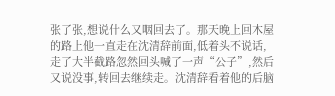张了张,想说什么又咽回去了。那天晚上回木屋的路上他一直走在沈清辞前面,低着头不说话,走了大半截路忽然回头喊了一声“公子”,然后又说没事,转回去继续走。沈清辞看着他的后脑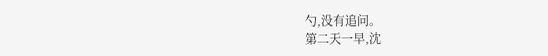勺,没有追问。
第二天一早,沈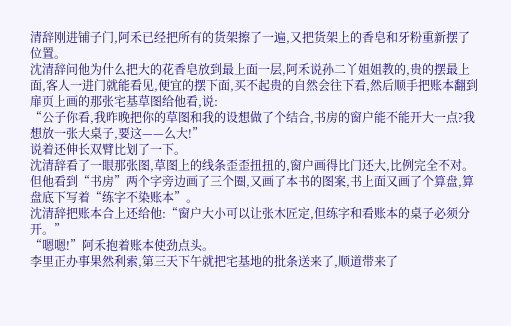清辞刚进铺子门,阿禾已经把所有的货架擦了一遍,又把货架上的香皂和牙粉重新摆了位置。
沈清辞问他为什么把大的花香皂放到最上面一层,阿禾说孙二丫姐姐教的,贵的摆最上面,客人一进门就能看见,便宜的摆下面,买不起贵的自然会往下看,然后顺手把账本翻到扉页上画的那张宅基草图给他看,说:
“公子你看,我昨晚把你的草图和我的设想做了个结合,书房的窗户能不能开大一点?我想放一张大桌子,要这——么大!”
说着还伸长双臂比划了一下。
沈清辞看了一眼那张图,草图上的线条歪歪扭扭的,窗户画得比门还大,比例完全不对。
但他看到“书房”两个字旁边画了三个圈,又画了本书的图案,书上面又画了个算盘,算盘底下写着“练字不染账本”。
沈清辞把账本合上还给他:“窗户大小可以让张木匠定,但练字和看账本的桌子必须分开。”
“嗯嗯!”阿禾抱着账本使劲点头。
李里正办事果然利索,第三天下午就把宅基地的批条送来了,顺道带来了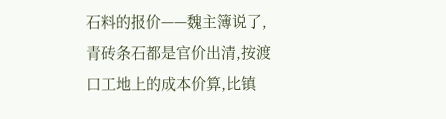石料的报价——魏主簿说了,青砖条石都是官价出清,按渡口工地上的成本价算,比镇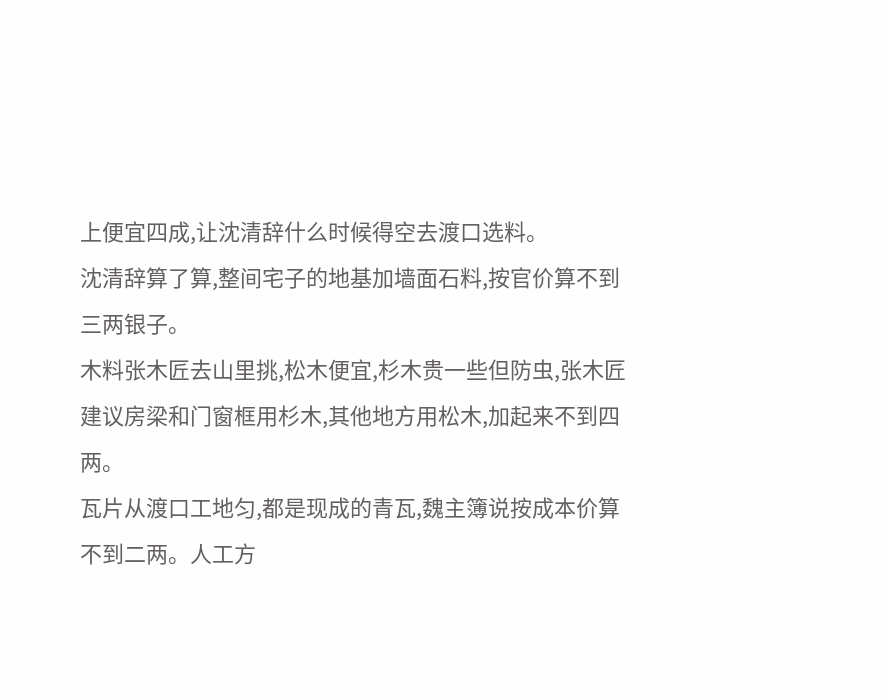上便宜四成,让沈清辞什么时候得空去渡口选料。
沈清辞算了算,整间宅子的地基加墙面石料,按官价算不到三两银子。
木料张木匠去山里挑,松木便宜,杉木贵一些但防虫,张木匠建议房梁和门窗框用杉木,其他地方用松木,加起来不到四两。
瓦片从渡口工地匀,都是现成的青瓦,魏主簿说按成本价算不到二两。人工方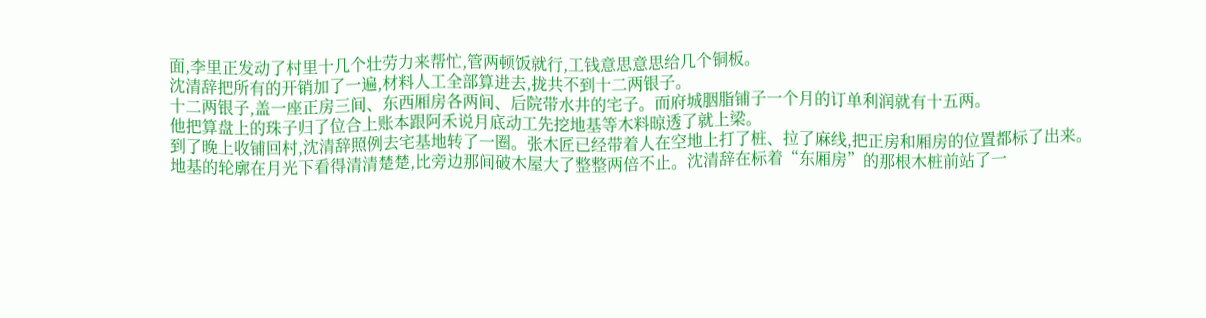面,李里正发动了村里十几个壮劳力来帮忙,管两顿饭就行,工钱意思意思给几个铜板。
沈清辞把所有的开销加了一遍,材料人工全部算进去,拢共不到十二两银子。
十二两银子,盖一座正房三间、东西厢房各两间、后院带水井的宅子。而府城胭脂铺子一个月的订单利润就有十五两。
他把算盘上的珠子归了位合上账本跟阿禾说月底动工先挖地基等木料晾透了就上梁。
到了晚上收铺回村,沈清辞照例去宅基地转了一圈。张木匠已经带着人在空地上打了桩、拉了麻线,把正房和厢房的位置都标了出来。
地基的轮廓在月光下看得清清楚楚,比旁边那间破木屋大了整整两倍不止。沈清辞在标着“东厢房”的那根木桩前站了一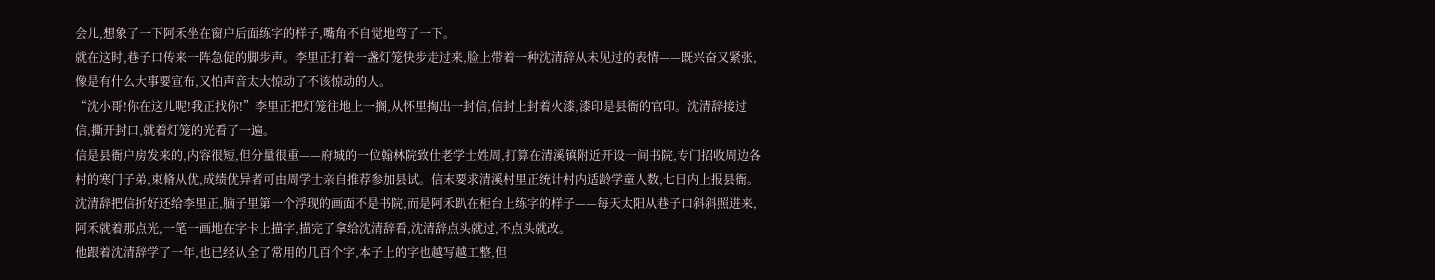会儿,想象了一下阿禾坐在窗户后面练字的样子,嘴角不自觉地弯了一下。
就在这时,巷子口传来一阵急促的脚步声。李里正打着一盏灯笼快步走过来,脸上带着一种沈清辞从未见过的表情——既兴奋又紧张,像是有什么大事要宣布,又怕声音太大惊动了不该惊动的人。
“沈小哥!你在这儿呢!我正找你!”李里正把灯笼往地上一搁,从怀里掏出一封信,信封上封着火漆,漆印是县衙的官印。沈清辞接过信,撕开封口,就着灯笼的光看了一遍。
信是县衙户房发来的,内容很短,但分量很重——府城的一位翰林院致仕老学士姓周,打算在清溪镇附近开设一间书院,专门招收周边各村的寒门子弟,束脩从优,成绩优异者可由周学士亲自推荐参加县试。信末要求清溪村里正统计村内适龄学童人数,七日内上报县衙。
沈清辞把信折好还给李里正,脑子里第一个浮现的画面不是书院,而是阿禾趴在柜台上练字的样子——每天太阳从巷子口斜斜照进来,阿禾就着那点光,一笔一画地在字卡上描字,描完了拿给沈清辞看,沈清辞点头就过,不点头就改。
他跟着沈清辞学了一年,也已经认全了常用的几百个字,本子上的字也越写越工整,但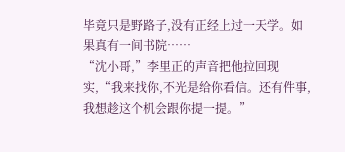毕竟只是野路子,没有正经上过一天学。如果真有一间书院……
“沈小哥,”李里正的声音把他拉回现实,“我来找你,不光是给你看信。还有件事,我想趁这个机会跟你提一提。”